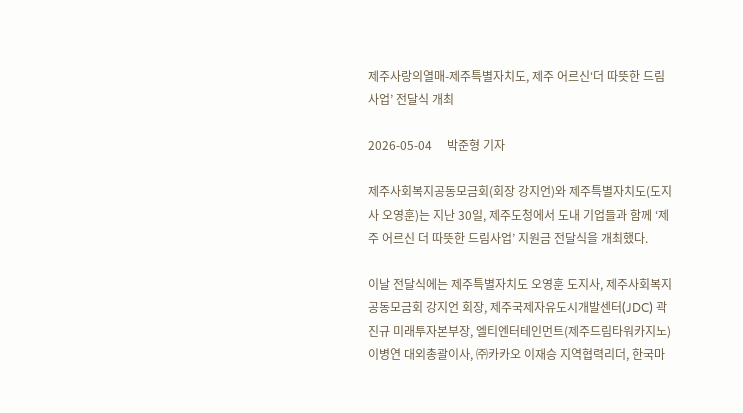제주사랑의열매-제주특별자치도, 제주 어르신‘더 따뜻한 드림사업’ 전달식 개최

2026-05-04     박준형 기자

제주사회복지공동모금회(회장 강지언)와 제주특별자치도(도지사 오영훈)는 지난 30일, 제주도청에서 도내 기업들과 함께 ‘제주 어르신 더 따뜻한 드림사업’ 지원금 전달식을 개최했다.

이날 전달식에는 제주특별자치도 오영훈 도지사, 제주사회복지공동모금회 강지언 회장, 제주국제자유도시개발센터(JDC) 곽진규 미래투자본부장, 엘티엔터테인먼트(제주드림타워카지노) 이병연 대외총괄이사, ㈜카카오 이재승 지역협력리더, 한국마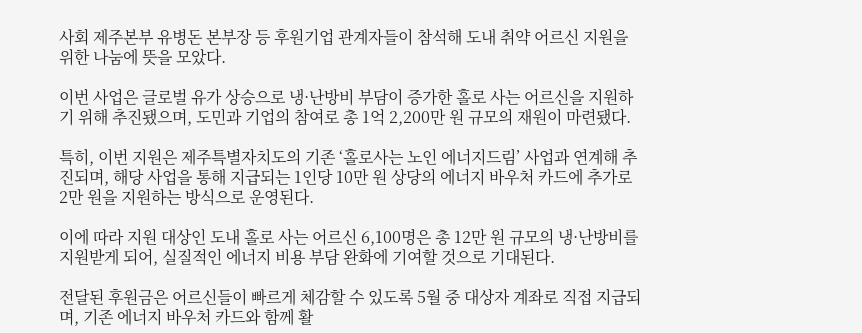사회 제주본부 유병돈 본부장 등 후원기업 관계자들이 참석해 도내 취약 어르신 지원을 위한 나눔에 뜻을 모았다.

이번 사업은 글로벌 유가 상승으로 냉·난방비 부담이 증가한 홀로 사는 어르신을 지원하기 위해 추진됐으며, 도민과 기업의 참여로 총 1억 2,200만 원 규모의 재원이 마련됐다.

특히, 이번 지원은 제주특별자치도의 기존 ‘홀로사는 노인 에너지드림’ 사업과 연계해 추진되며, 해당 사업을 통해 지급되는 1인당 10만 원 상당의 에너지 바우처 카드에 추가로 2만 원을 지원하는 방식으로 운영된다.

이에 따라 지원 대상인 도내 홀로 사는 어르신 6,100명은 총 12만 원 규모의 냉·난방비를 지원받게 되어, 실질적인 에너지 비용 부담 완화에 기여할 것으로 기대된다.

전달된 후원금은 어르신들이 빠르게 체감할 수 있도록 5월 중 대상자 계좌로 직접 지급되며, 기존 에너지 바우처 카드와 함께 활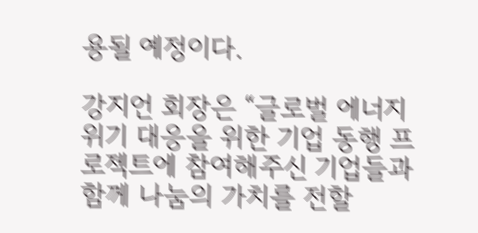용될 예정이다.

강지언 회장은 “글로벌 에너지 위기 대응을 위한 기업 동행 프로젝트에 참여해주신 기업들과 함께 나눔의 가치를 전할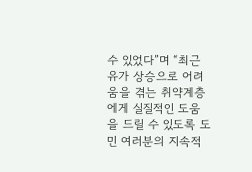수 있었다”며 “최근 유가 상승으로 어려움을 겪는 취약계층에게 실질적인 도움을 드릴 수 있도록 도민 여러분의 지속적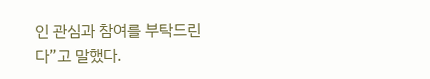인 관심과 참여를 부탁드린다”고 말했다.